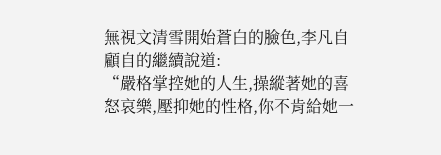無視文清雪開始蒼白的臉色,李凡自顧自的繼續說道:
“嚴格掌控她的人生,操縱著她的喜怒哀樂,壓抑她的性格,你不肯給她一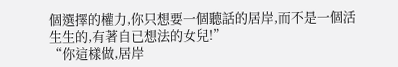個選擇的權力,你只想要一個聽話的居岸,而不是一個活生生的,有著自已想法的女兒!”
“你這樣做,居岸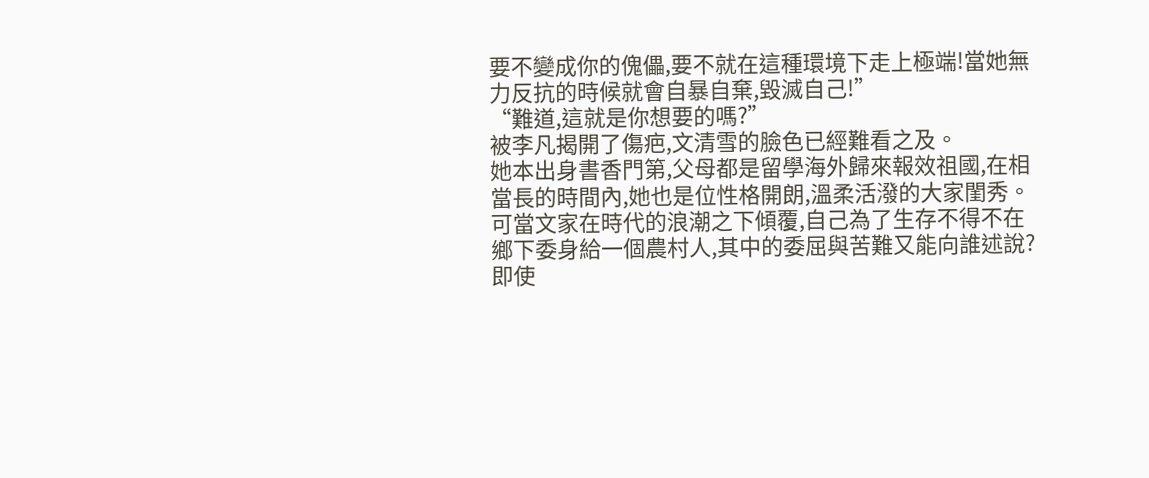要不變成你的傀儡,要不就在這種環境下走上極端!當她無力反抗的時候就會自暴自棄,毀滅自己!”
“難道,這就是你想要的嗎?”
被李凡揭開了傷疤,文清雪的臉色已經難看之及。
她本出身書香門第,父母都是留學海外歸來報效祖國,在相當長的時間內,她也是位性格開朗,溫柔活潑的大家閨秀。
可當文家在時代的浪潮之下傾覆,自己為了生存不得不在鄉下委身給一個農村人,其中的委屈與苦難又能向誰述說?
即使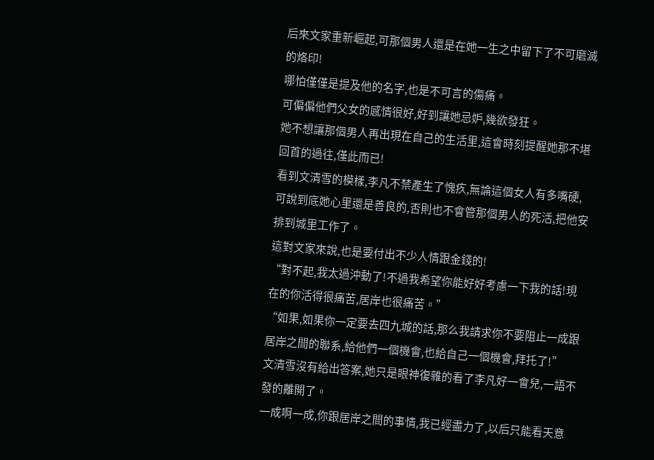后來文家重新崛起,可那個男人還是在她一生之中留下了不可磨滅的烙印!
哪怕僅僅是提及他的名字,也是不可言的傷痛。
可偏偏他們父女的感情很好,好到讓她忌妒,幾欲發狂。
她不想讓那個男人再出現在自己的生活里,這會時刻提醒她那不堪回首的過往,僅此而已!
看到文清雪的模樣,李凡不禁產生了愧疚,無論這個女人有多嘴硬,可說到底她心里還是善良的,否則也不會管那個男人的死活,把他安排到城里工作了。
這對文家來說,也是要付出不少人情跟金錢的!
“對不起,我太過沖動了!不過我希望你能好好考慮一下我的話!現在的你活得很痛苦,居岸也很痛苦。”
“如果,如果你一定要去四九城的話,那么我請求你不要阻止一成跟居岸之間的聯系,給他們一個機會,也給自己一個機會,拜托了!”
文清雪沒有給出答案,她只是眼神復雜的看了李凡好一會兒,一語不發的離開了。
一成啊一成,你跟居岸之間的事情,我已經盡力了,以后只能看天意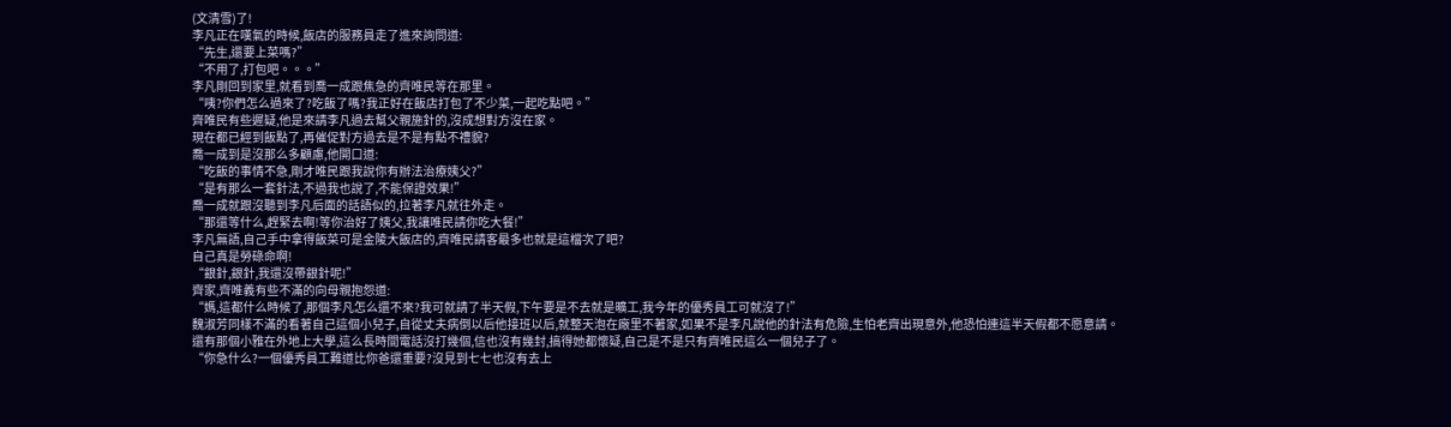(文清雪)了!
李凡正在嘆氣的時候,飯店的服務員走了進來詢問道:
“先生,還要上菜嗎?”
“不用了,打包吧。。。”
李凡剛回到家里,就看到喬一成跟焦急的齊唯民等在那里。
“咦?你們怎么過來了?吃飯了嗎?我正好在飯店打包了不少菜,一起吃點吧。”
齊唯民有些遲疑,他是來請李凡過去幫父親施針的,沒成想對方沒在家。
現在都已經到飯點了,再催促對方過去是不是有點不禮貌?
喬一成到是沒那么多顧慮,他開口道:
“吃飯的事情不急,剛才唯民跟我說你有辦法治療姨父?”
“是有那么一套針法,不過我也說了,不能保證效果!”
喬一成就跟沒聽到李凡后面的話語似的,拉著李凡就往外走。
“那還等什么,趕緊去啊!等你治好了姨父,我讓唯民請你吃大餐!”
李凡無語,自己手中拿得飯菜可是金陵大飯店的,齊唯民請客最多也就是這檔次了吧?
自己真是勞碌命啊!
“銀針,銀針,我還沒帶銀針呢!”
齊家,齊唯義有些不滿的向母親抱怨道:
“媽,這都什么時候了,那個李凡怎么還不來?我可就請了半天假,下午要是不去就是曠工,我今年的優秀員工可就沒了!”
魏淑芳同樣不滿的看著自己這個小兒子,自從丈夫病倒以后他接班以后,就整天泡在廠里不著家,如果不是李凡說他的針法有危險,生怕老齊出現意外,他恐怕連這半天假都不愿意請。
還有那個小雅在外地上大學,這么長時間電話沒打幾個,信也沒有幾封,搞得她都懷疑,自己是不是只有齊唯民這么一個兒子了。
“你急什么?一個優秀員工難道比你爸還重要?沒見到七七也沒有去上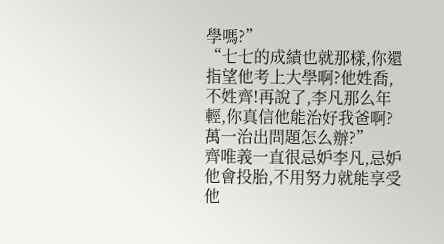學嗎?”
“七七的成績也就那樣,你還指望他考上大學啊?他姓喬,不姓齊!再說了,李凡那么年輕,你真信他能治好我爸啊?萬一治出問題怎么辦?”
齊唯義一直很忌妒李凡,忌妒他會投胎,不用努力就能享受他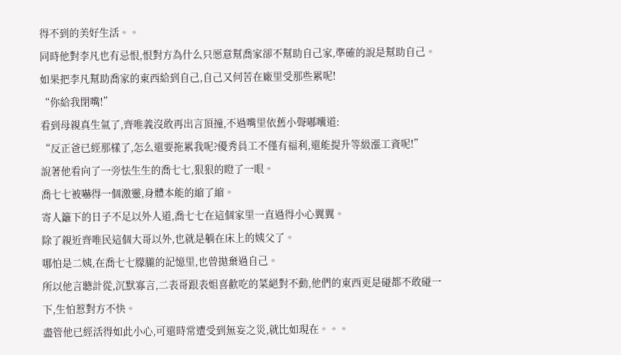得不到的美好生活。。
同時他對李凡也有忌恨,恨對方為什么只愿意幫喬家卻不幫助自己家,準確的說是幫助自己。
如果把李凡幫助喬家的東西給到自己,自己又何苦在廠里受那些累呢!
“你給我閉嘴!”
看到母親真生氣了,齊唯義沒敢再出言頂撞,不過嘴里依舊小聲嘟囔道:
“反正爸已經那樣了,怎么還要拖累我呢?優秀員工不僅有福利,還能提升等級漲工資呢!”
說著他看向了一旁怯生生的喬七七,狠狠的瞪了一眼。
喬七七被嚇得一個激靈,身體本能的縮了縮。
寄人籬下的日子不足以外人道,喬七七在這個家里一直過得小心翼翼。
除了親近齊唯民這個大哥以外,也就是躺在床上的姨父了。
哪怕是二姨,在喬七七朦朧的記憶里,也曾拋棄過自己。
所以他言聽計從,沉默寡言,二表哥跟表姐喜歡吃的菜絕對不動,他們的東西更是碰都不敢碰一下,生怕惹對方不快。
盡管他已經活得如此小心,可還時常遭受到無妄之災,就比如現在。。。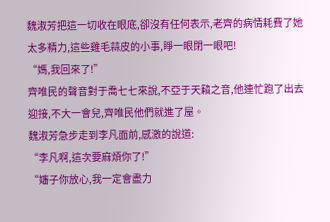魏淑芳把這一切收在眼底,卻沒有任何表示,老齊的病情耗費了她太多精力,這些雞毛蒜皮的小事,睜一眼閉一眼吧!
“媽,我回來了!”
齊唯民的聲音對于喬七七來說,不亞于天籟之音,他連忙跑了出去迎接,不大一會兒,齊唯民他們就進了屋。
魏淑芳急步走到李凡面前,感激的說道:
“李凡啊,這次要麻煩你了!”
“嬸子你放心,我一定會盡力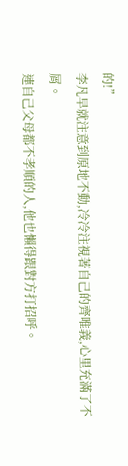的!”
李凡早就注意到原地不動,冷冷注視著自己的齊唯義,心里充滿了不屑。
連自己父母都不孝順的人,他也懶得跟對方打招呼。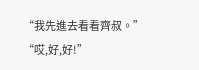“我先進去看看齊叔。”
“哎,好,好!”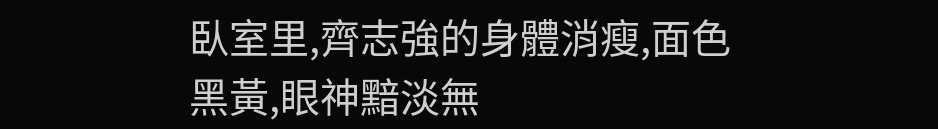臥室里,齊志強的身體消瘦,面色黑黃,眼神黯淡無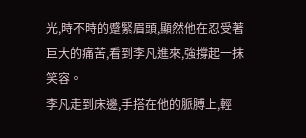光,時不時的蹙緊眉頭,顯然他在忍受著巨大的痛苦,看到李凡進來,強撐起一抹笑容。
李凡走到床邊,手搭在他的脈膊上,輕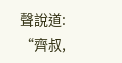聲說道:
“齊叔,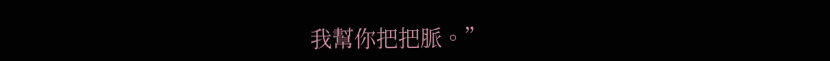我幫你把把脈。”